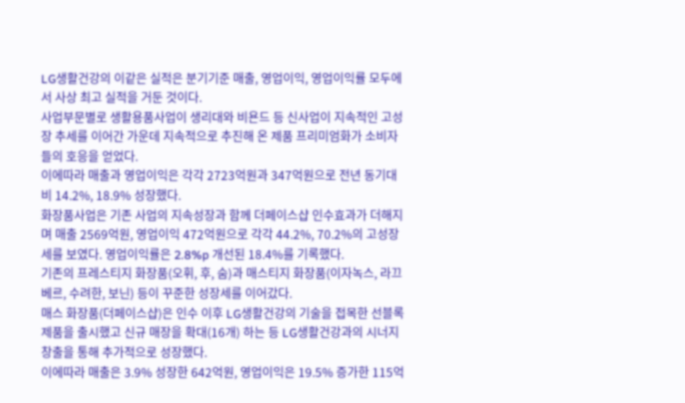LG생활건강의 이같은 실적은 분기기준 매출, 영업이익, 영업이익률 모두에서 사상 최고 실적을 거둔 것이다.
사업부문별로 생활용품사업이 생리대와 비욘드 등 신사업이 지속적인 고성장 추세를 이어간 가운데 지속적으로 추진해 온 제품 프리미엄화가 소비자들의 호응을 얻었다.
이에따라 매출과 영업이익은 각각 2723억원과 347억원으로 전년 동기대비 14.2%, 18.9% 성장했다.
화장품사업은 기존 사업의 지속성장과 함께 더페이스샵 인수효과가 더해지며 매출 2569억원, 영업이익 472억원으로 각각 44.2%, 70.2%의 고성장세를 보였다. 영업이익률은 2.8%p 개선된 18.4%를 기록했다.
기존의 프레스티지 화장품(오휘, 후, 숨)과 매스티지 화장품(이자녹스, 라끄베르, 수려한, 보닌) 등이 꾸준한 성장세를 이어갔다.
매스 화장품(더페이스샵)은 인수 이후 LG생활건강의 기술을 접목한 선블록 제품을 출시했고 신규 매장을 확대(16개) 하는 등 LG생활건강과의 시너지 창출을 통해 추가적으로 성장했다.
이에따라 매출은 3.9% 성장한 642억원, 영업이익은 19.5% 증가한 115억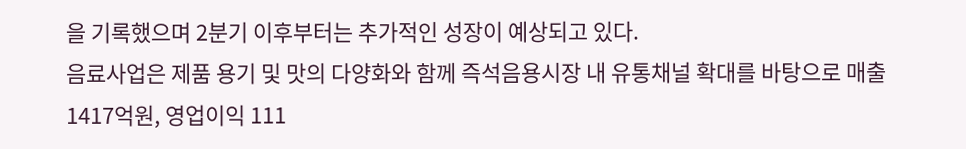을 기록했으며 2분기 이후부터는 추가적인 성장이 예상되고 있다.
음료사업은 제품 용기 및 맛의 다양화와 함께 즉석음용시장 내 유통채널 확대를 바탕으로 매출 1417억원, 영업이익 111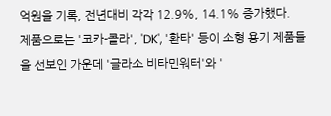억원을 기록, 전년대비 각각 12.9%, 14.1% 증가했다.
제품으로는 '코카-콜라', 'DK', '환타' 등이 소형 용기 제품들을 선보인 가운데 '글라소 비타민워터'와 '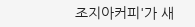조지아커피'가 새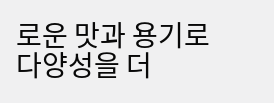로운 맛과 용기로 다양성을 더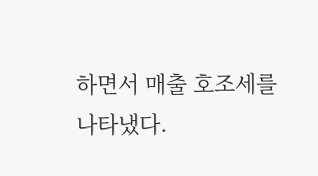하면서 매출 호조세를 나타냈다.